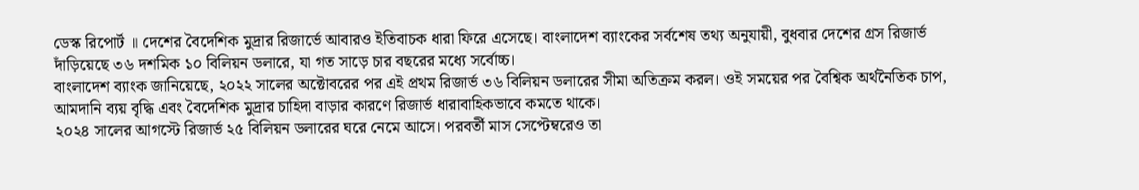ডেস্ক রিপোর্ট ॥ দেশের বৈদেশিক মুদ্রার রিজার্ভে আবারও ইতিবাচক ধারা ফিরে এসেছে। বাংলাদেশ ব্যাংকের সর্বশেষ তথ্য অনুযায়ী, বুধবার দেশের গ্রস রিজার্ভ দাঁড়িয়েছে ৩৬ দশমিক ১০ বিলিয়ন ডলারে, যা গত সাড়ে চার বছরের মধ্যে সর্বোচ্চ।
বাংলাদেশ ব্যাংক জানিয়েছে, ২০২২ সালের অক্টোবরের পর এই প্রথম রিজার্ভ ৩৬ বিলিয়ন ডলারের সীমা অতিক্রম করল। ওই সময়ের পর বৈশ্বিক অর্থনৈতিক চাপ, আমদানি ব্যয় বৃদ্ধি এবং বৈদেশিক মুদ্রার চাহিদা বাড়ার কারণে রিজার্ভ ধারাবাহিকভাবে কমতে থাকে।
২০২৪ সালের আগস্টে রিজার্ভ ২৫ বিলিয়ন ডলারের ঘরে নেমে আসে। পরবর্তী মাস সেপ্টেম্বরেও তা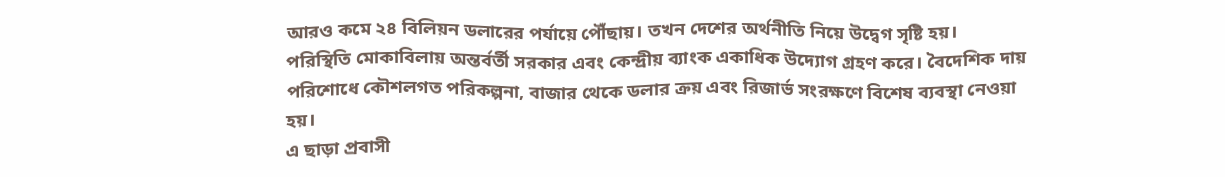আরও কমে ২৪ বিলিয়ন ডলারের পর্যায়ে পৌঁছায়। তখন দেশের অর্থনীতি নিয়ে উদ্বেগ সৃষ্টি হয়।
পরিস্থিতি মোকাবিলায় অন্তর্বর্তী সরকার এবং কেন্দ্রীয় ব্যাংক একাধিক উদ্যোগ গ্রহণ করে। বৈদেশিক দায় পরিশোধে কৌশলগত পরিকল্পনা, বাজার থেকে ডলার ক্রয় এবং রিজার্ভ সংরক্ষণে বিশেষ ব্যবস্থা নেওয়া হয়।
এ ছাড়া প্রবাসী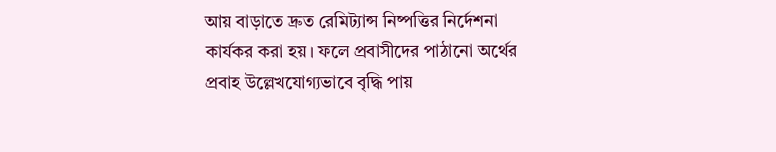আয় বাড়াতে দ্রুত রেমিট্যান্স নিষ্পত্তির নির্দেশনা কার্যকর করা হয়। ফলে প্রবাসীদের পাঠানো অর্থের প্রবাহ উল্লেখযোগ্যভাবে বৃদ্ধি পায়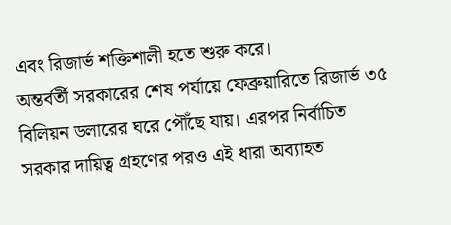এবং রিজার্ভ শক্তিশালী হতে শুরু করে।
অন্তর্বর্তী সরকারের শেষ পর্যায়ে ফেব্রুয়ারিতে রিজার্ভ ৩৫ বিলিয়ন ডলারের ঘরে পৌঁছে যায়। এরপর নির্বাচিত সরকার দায়িত্ব গ্রহণের পরও এই ধারা অব্যাহত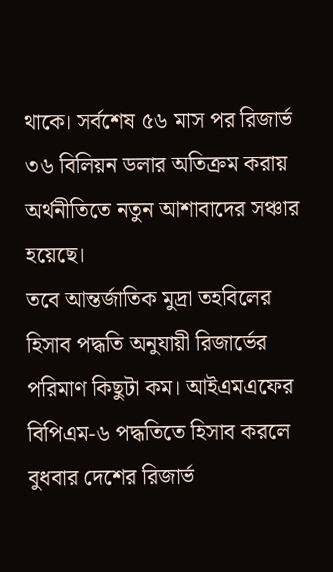থাকে। সর্বশেষ ৫৬ মাস পর রিজার্ভ ৩৬ বিলিয়ন ডলার অতিক্রম করায় অর্থনীতিতে নতুন আশাবাদের সঞ্চার হয়েছে।
তবে আন্তর্জাতিক মুদ্রা তহবিলের হিসাব পদ্ধতি অনুযায়ী রিজার্ভের পরিমাণ কিছুটা কম। আইএমএফের বিপিএম-৬ পদ্ধতিতে হিসাব করলে বুধবার দেশের রিজার্ভ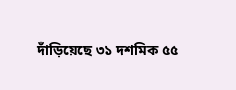দাঁড়িয়েছে ৩১ দশমিক ৫৫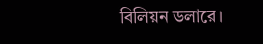বিলিয়ন ডলারে।